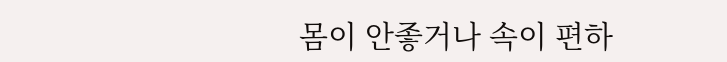몸이 안좋거나 속이 편하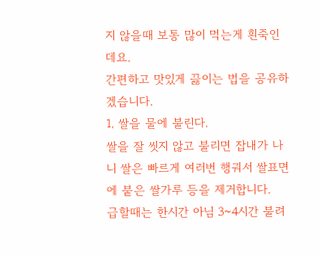지 않을때 보통 많이 먹는게 흰죽인데요.
간편하고 맛있게 끓이는 법을 공유하겠습니다.
1. 쌀을 물에 불린다.
쌀을 잘 씻지 않고 불리면 잡내가 나니 쌀은 빠르게 여러번 행궈서 쌀표면에 붙은 쌀가루 등을 제거합니다.
급할때는 한시간 아님 3~4시간 불려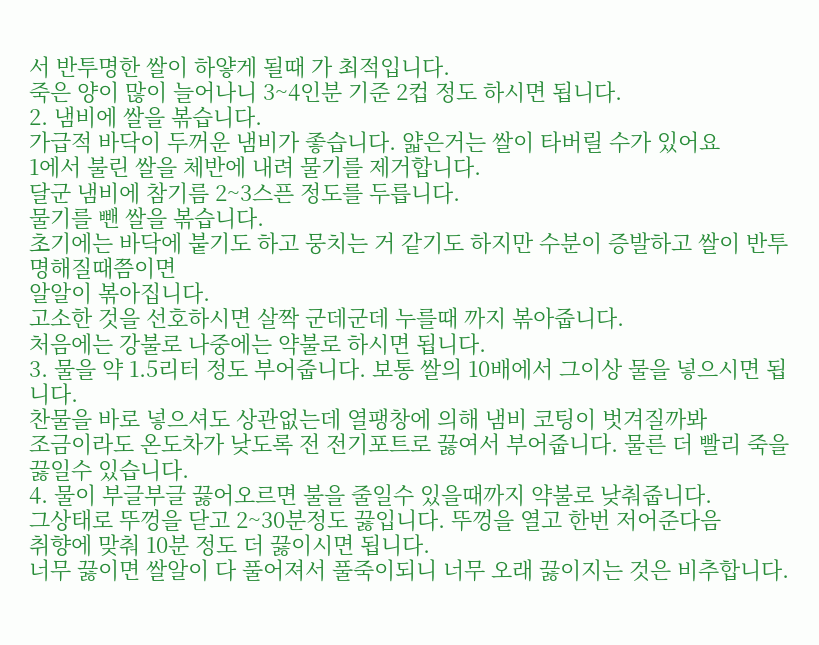서 반투명한 쌀이 하얗게 될때 가 최적입니다.
죽은 양이 많이 늘어나니 3~4인분 기준 2컵 정도 하시면 됩니다.
2. 냄비에 쌀을 볶습니다.
가급적 바닥이 두꺼운 냄비가 좋습니다. 얇은거는 쌀이 타버릴 수가 있어요
1에서 불린 쌀을 체반에 내려 물기를 제거합니다.
달군 냄비에 참기름 2~3스픈 정도를 두릅니다.
물기를 뺀 쌀을 볶습니다.
초기에는 바닥에 붙기도 하고 뭉치는 거 같기도 하지만 수분이 증발하고 쌀이 반투명해질때쯤이면
알알이 볶아집니다.
고소한 것을 선호하시면 살짝 군데군데 누를때 까지 볶아줍니다.
처음에는 강불로 나중에는 약불로 하시면 됩니다.
3. 물을 약 1.5리터 정도 부어줍니다. 보통 쌀의 10배에서 그이상 물을 넣으시면 됩니다.
찬물을 바로 넣으셔도 상관없는데 열팽창에 의해 냄비 코팅이 벗겨질까봐
조금이라도 온도차가 낮도록 전 전기포트로 끓여서 부어줍니다. 물른 더 빨리 죽을 끓일수 있습니다.
4. 물이 부글부글 끓어오르면 불을 줄일수 있을때까지 약불로 낮춰줍니다.
그상태로 뚜껑을 닫고 2~30분정도 끓입니다. 뚜껑을 열고 한번 저어준다음
취향에 맞춰 10분 정도 더 끓이시면 됩니다.
너무 끓이면 쌀알이 다 풀어져서 풀죽이되니 너무 오래 끓이지는 것은 비추합니다.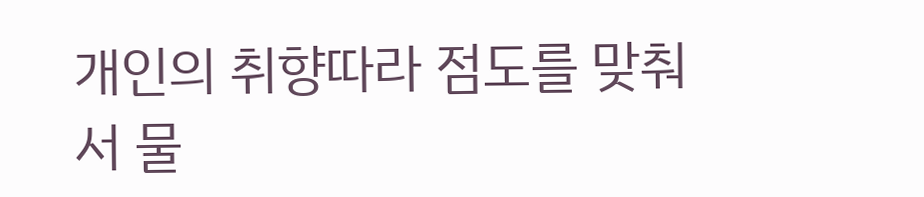개인의 취향따라 점도를 맞춰서 물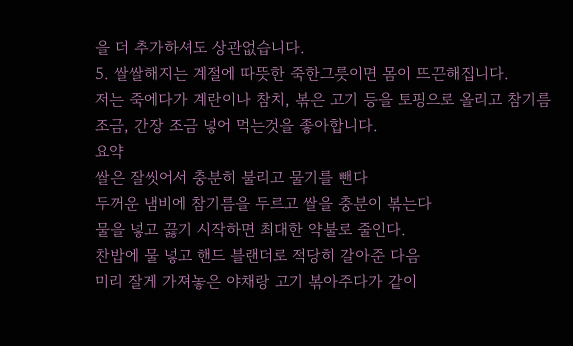을 더 추가하셔도 상관없습니다.
5. 쌀쌀해지는 계절에 따뜻한 죽한그릇이면 몸이 뜨끈해집니다.
저는 죽에다가 계란이나 참치, 볶은 고기 등을 토핑으로 올리고 참기름 조금, 간장 조금 넣어 먹는것을 좋아합니다.
요약
쌀은 잘씻어서 충분히 불리고 물기를 뺀다
두꺼운 냄비에 참기름을 두르고 쌀을 충분이 볶는다
물을 넣고 끓기 시작하면 최대한 약불로 줄인다.
찬밥에 물 넣고 핸드 블랜더로 적당히 갈아준 다음
미리 잘게 가져놓은 야채랑 고기 볶아주다가 같이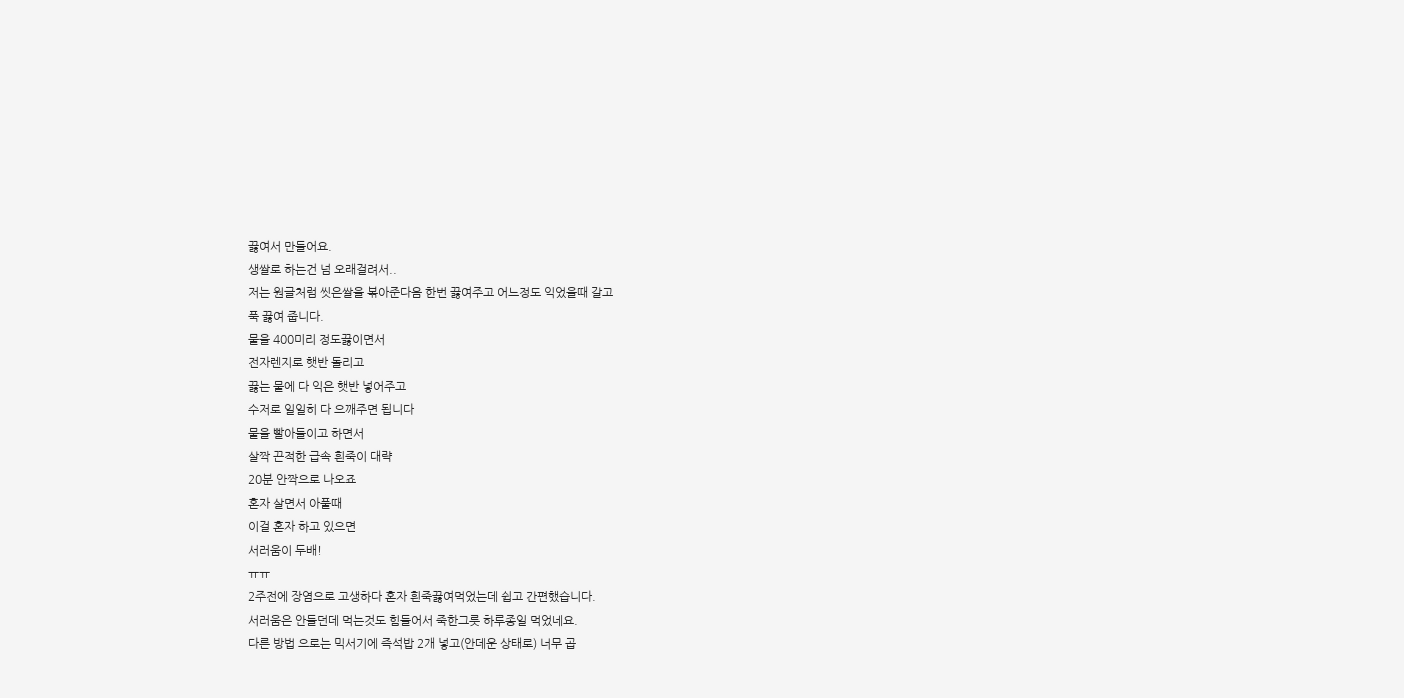끓여서 만들어요.
생쌀로 하는건 넘 오래걸려서..
저는 원글처럼 씻은쌀을 볶아준다음 한번 끓여주고 어느정도 익었을때 갈고
푹 끓여 줍니다.
물을 400미리 정도끓이면서
전자렌지로 햇반 돌리고
끓는 물에 다 익은 햇반 넣어주고
수저로 일일히 다 으깨주면 됩니다
물을 빨아들이고 하면서
살짝 끈적한 급속 흰죽이 대략
20분 안짝으로 나오죠
혼자 살면서 아풀때
이걸 혼자 하고 있으면
서러움이 두배!
ㅠㅠ
2주전에 장염으로 고생하다 혼자 흰죽끓여먹었는데 쉽고 간편했습니다.
서러움은 안들던데 먹는것도 힘들어서 죽한그릇 하루종일 먹었네요.
다른 방법 으로는 믹서기에 즉석밥 2개 넣고(안데운 상태로) 너무 곱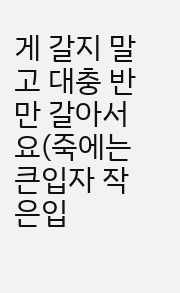게 갈지 말고 대충 반만 갈아서요(죽에는 큰입자 작은입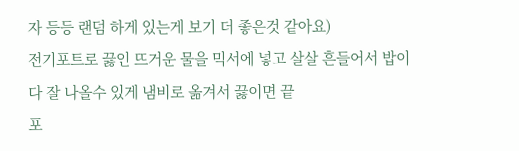자 등등 랜덤 하게 있는게 보기 더 좋은것 같아요)
전기포트로 끓인 뜨거운 물을 믹서에 넣고 살살 흔들어서 밥이 다 잘 나올수 있게 냄비로 옮겨서 끓이면 끝
포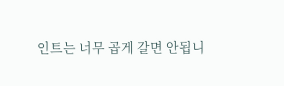인트는 너무 곱게 갈면 안됩니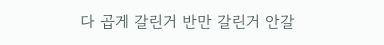다 곱게 갈린거 반만 갈린거 안갈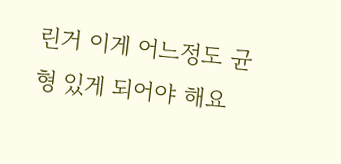린거 이게 어느정도 균형 있게 되어야 해요